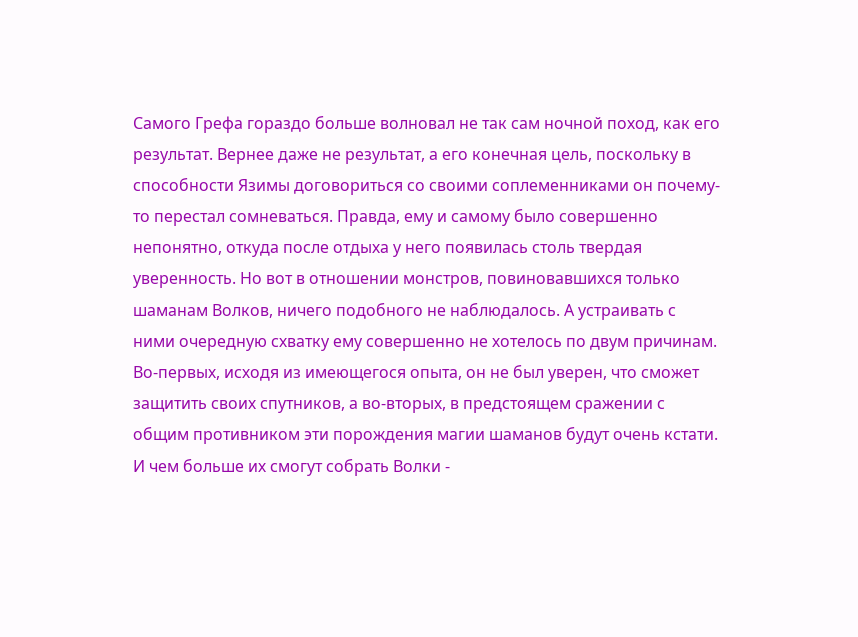Самого Грефа гораздо больше волновал не так сам ночной поход, как его результат. Вернее даже не результат, а его конечная цель, поскольку в способности Язимы договориться со своими соплеменниками он почему-то перестал сомневаться. Правда, ему и самому было совершенно непонятно, откуда после отдыха у него появилась столь твердая уверенность. Но вот в отношении монстров, повиновавшихся только шаманам Волков, ничего подобного не наблюдалось. А устраивать с ними очередную схватку ему совершенно не хотелось по двум причинам. Во-первых, исходя из имеющегося опыта, он не был уверен, что сможет защитить своих спутников, а во-вторых, в предстоящем сражении с общим противником эти порождения магии шаманов будут очень кстати. И чем больше их смогут собрать Волки -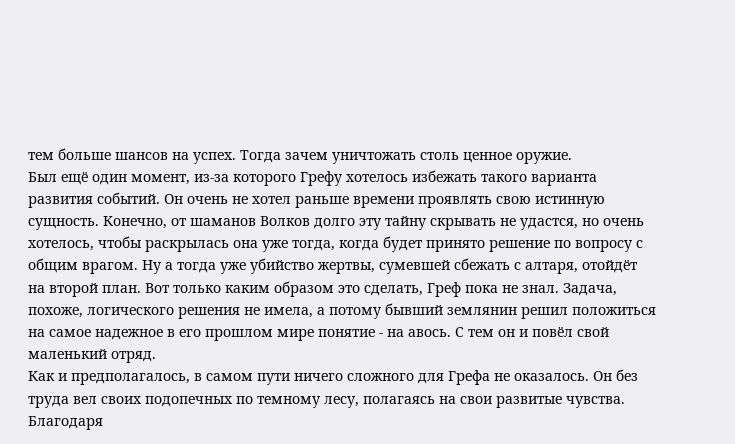тем больше шансов на успех. Тогда зачем уничтожать столь ценное оружие.
Был ещё один момент, из-за которого Грефу хотелось избежать такого варианта развития событий. Он очень не хотел раньше времени проявлять свою истинную сущность. Конечно, от шаманов Волков долго эту тайну скрывать не удастся, но очень хотелось, чтобы раскрылась она уже тогда, когда будет принято решение по вопросу с общим врагом. Ну а тогда уже убийство жертвы, сумевшей сбежать с алтаря, отойдёт на второй план. Вот только каким образом это сделать, Греф пока не знал. Задача, похоже, логического решения не имела, а потому бывший землянин решил положиться на самое надежное в его прошлом мире понятие - на авось. С тем он и повёл свой маленький отряд.
Как и предполагалось, в самом пути ничего сложного для Грефа не оказалось. Он без труда вел своих подопечных по темному лесу, полагаясь на свои развитые чувства. Благодаря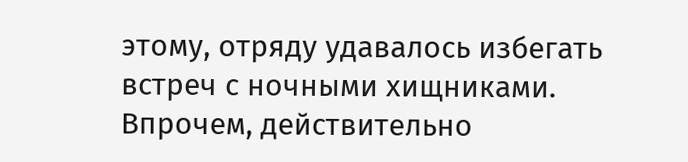этому, отряду удавалось избегать встреч с ночными хищниками. Впрочем, действительно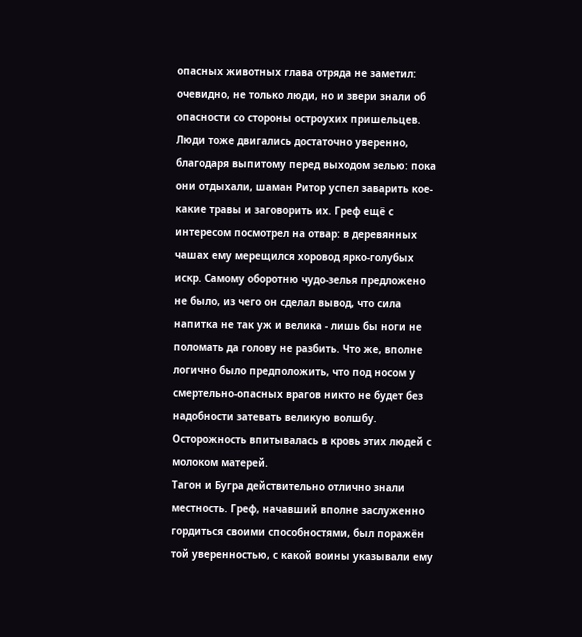опасных животных глава отряда не заметил: очевидно, не только люди, но и звери знали об опасности со стороны остроухих пришельцев. Люди тоже двигались достаточно уверенно, благодаря выпитому перед выходом зелью: пока они отдыхали, шаман Ритор успел заварить кое-какие травы и заговорить их. Греф ещё с интересом посмотрел на отвар: в деревянных чашах ему мерещился хоровод ярко-голубых искр. Самому оборотню чудо-зелья предложено не было, из чего он сделал вывод, что сила напитка не так уж и велика - лишь бы ноги не поломать да голову не разбить. Что же, вполне логично было предположить, что под носом у смертельно-опасных врагов никто не будет без надобности затевать великую волшбу. Осторожность впитывалась в кровь этих людей с молоком матерей.
Тагон и Бугра действительно отлично знали местность. Греф, начавший вполне заслуженно гордиться своими способностями, был поражён той уверенностью, с какой воины указывали ему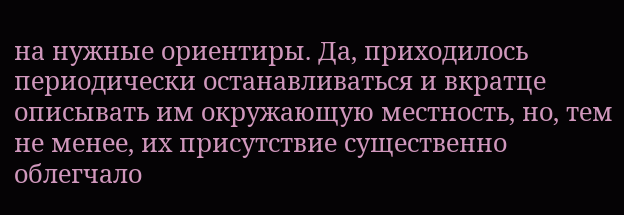на нужные ориентиры. Да, приходилось периодически останавливаться и вкратце описывать им окружающую местность, но, тем не менее, их присутствие существенно облегчало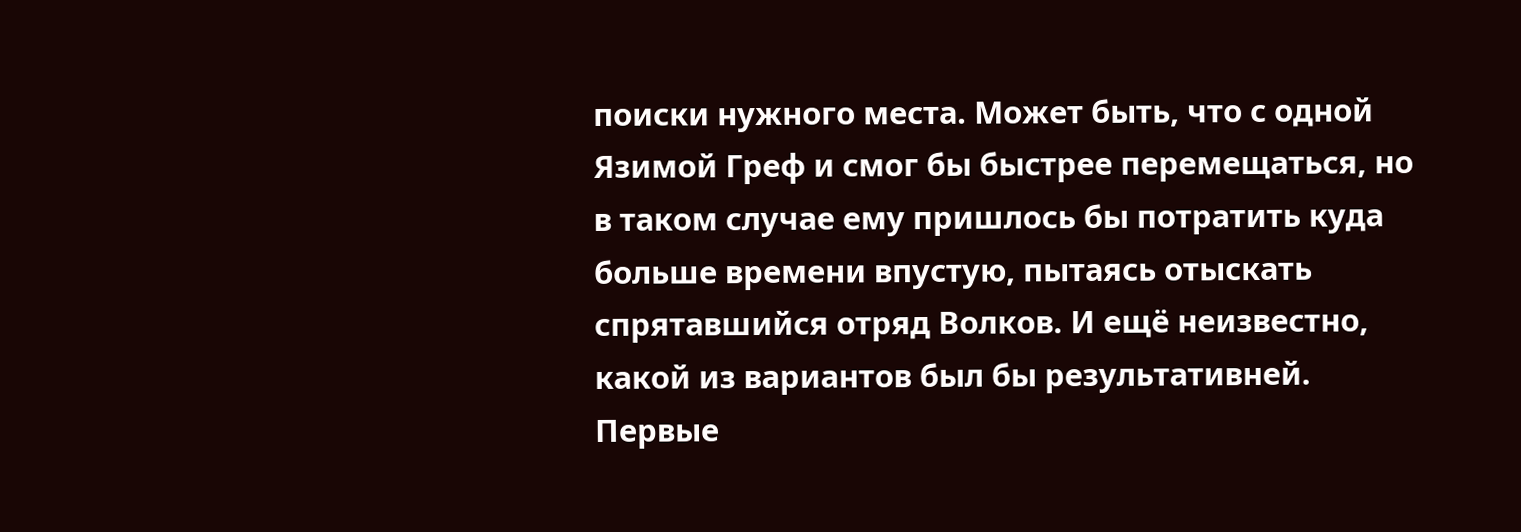поиски нужного места. Может быть, что с одной Язимой Греф и смог бы быстрее перемещаться, но в таком случае ему пришлось бы потратить куда больше времени впустую, пытаясь отыскать спрятавшийся отряд Волков. И ещё неизвестно, какой из вариантов был бы результативней.
Первые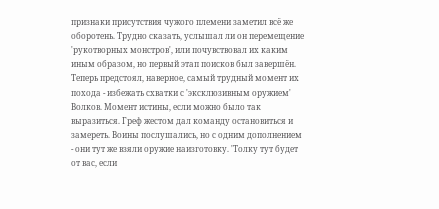признаки присутствия чужого племени заметил всё же оборотень. Трудно сказать, услышал ли он перемещение 'рукотворных монстров', или почувствовал их каким иным образом, но первый этап поисков был завершён. Теперь предстоял, наверное, самый трудный момент их похода - избежать схватки с 'эксклюзивным оружием' Волков. Момент истины, если можно было так выразиться. Греф жестом дал команду остановиться и замереть. Воины послушались, но с одним дополнением - они тут же взяли оружие наизготовку. 'Толку тут будет от вас, если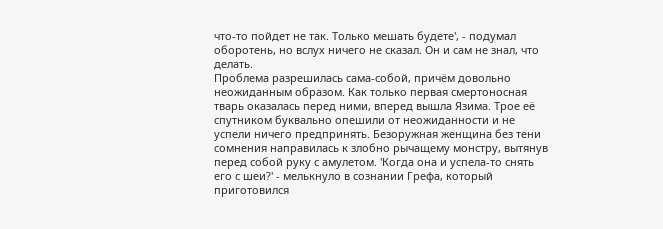что-то пойдет не так. Только мешать будете', - подумал оборотень, но вслух ничего не сказал. Он и сам не знал, что делать.
Проблема разрешилась сама-собой, причём довольно неожиданным образом. Как только первая смертоносная тварь оказалась перед ними, вперед вышла Язима. Трое её спутником буквально опешили от неожиданности и не успели ничего предпринять. Безоружная женщина без тени сомнения направилась к злобно рычащему монстру, вытянув перед собой руку с амулетом. 'Когда она и успела-то снять его с шеи?' - мелькнуло в сознании Грефа, который приготовился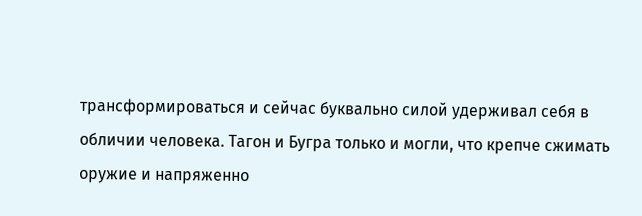трансформироваться и сейчас буквально силой удерживал себя в обличии человека. Тагон и Бугра только и могли, что крепче сжимать оружие и напряженно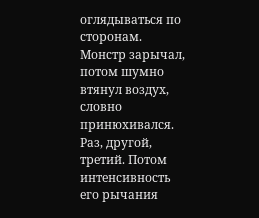оглядываться по сторонам.
Монстр зарычал, потом шумно втянул воздух, словно принюхивался. Раз, другой, третий. Потом интенсивность его рычания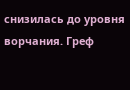снизилась до уровня ворчания. Греф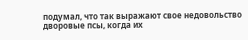подумал, что так выражают свое недовольство дворовые псы, когда их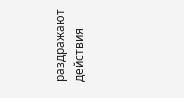раздражают действия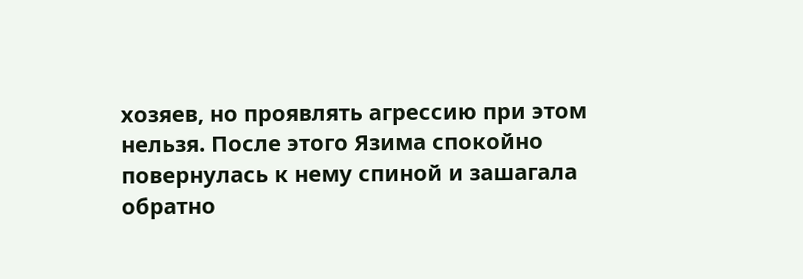хозяев, но проявлять агрессию при этом нельзя. После этого Язима спокойно повернулась к нему спиной и зашагала обратно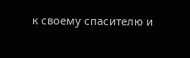к своему спасителю и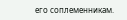его соплеменникам.